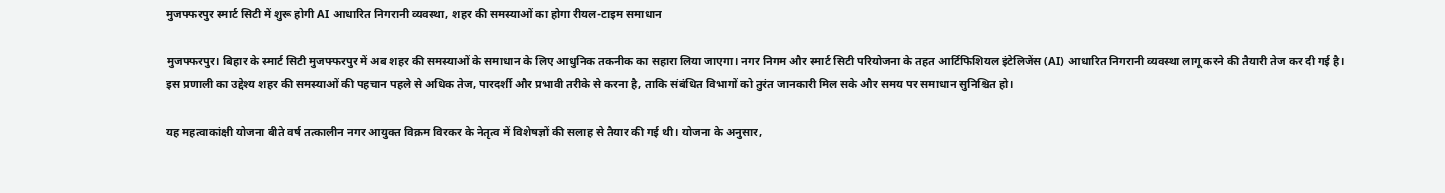मुजफ्फरपुर स्मार्ट सिटी में शुरू होगी AI आधारित निगरानी व्यवस्था, शहर की समस्याओं का होगा रीयल-टाइम समाधान

मुजफ्फरपुर। बिहार के स्मार्ट सिटी मुजफ्फरपुर में अब शहर की समस्याओं के समाधान के लिए आधुनिक तकनीक का सहारा लिया जाएगा। नगर निगम और स्मार्ट सिटी परियोजना के तहत आर्टिफिशियल इंटेलिजेंस (AI) आधारित निगरानी व्यवस्था लागू करने की तैयारी तेज कर दी गई है। इस प्रणाली का उद्देश्य शहर की समस्याओं की पहचान पहले से अधिक तेज, पारदर्शी और प्रभावी तरीके से करना है, ताकि संबंधित विभागों को तुरंत जानकारी मिल सके और समय पर समाधान सुनिश्चित हो।

यह महत्वाकांक्षी योजना बीते वर्ष तत्कालीन नगर आयुक्त विक्रम विरकर के नेतृत्व में विशेषज्ञों की सलाह से तैयार की गई थी। योजना के अनुसार,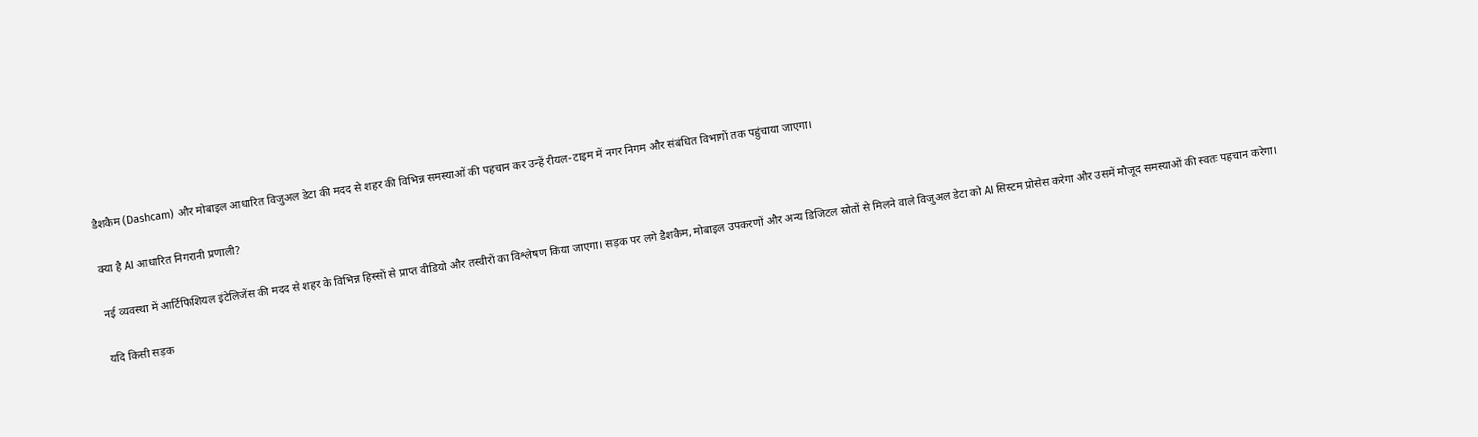डैशकैम (Dashcam) और मोबाइल आधारित विजुअल डेटा की मदद से शहर की विभिन्न समस्याओं की पहचान कर उन्हें रीयल-टाइम में नगर निगम और संबंधित विभागों तक पहुंचाया जाएगा।

क्या है AI आधारित निगरानी प्रणाली?

नई व्यवस्था में आर्टिफिशियल इंटेलिजेंस की मदद से शहर के विभिन्न हिस्सों से प्राप्त वीडियो और तस्वीरों का विश्लेषण किया जाएगा। सड़क पर लगे डैशकैम, मोबाइल उपकरणों और अन्य डिजिटल स्रोतों से मिलने वाले विजुअल डेटा को AI सिस्टम प्रोसेस करेगा और उसमें मौजूद समस्याओं की स्वतः पहचान करेगा।

यदि किसी सड़क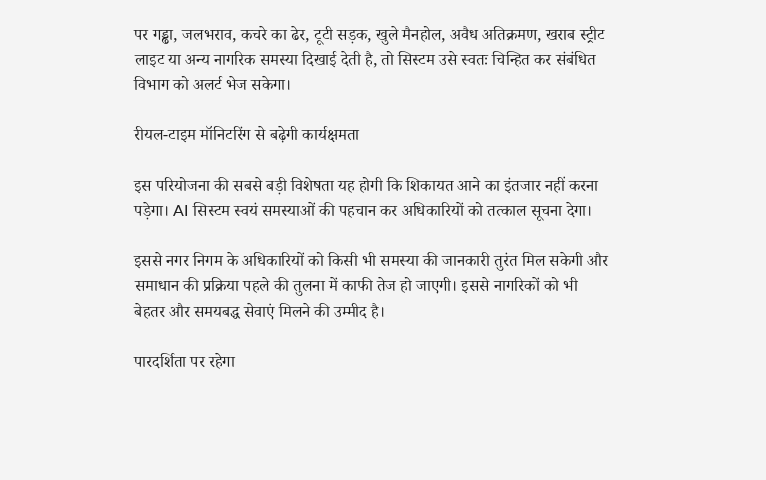पर गड्ढा, जलभराव, कचरे का ढेर, टूटी सड़क, खुले मैनहोल, अवैध अतिक्रमण, खराब स्ट्रीट लाइट या अन्य नागरिक समस्या दिखाई देती है, तो सिस्टम उसे स्वतः चिन्हित कर संबंधित विभाग को अलर्ट भेज सकेगा।

रीयल-टाइम मॉनिटरिंग से बढ़ेगी कार्यक्षमता

इस परियोजना की सबसे बड़ी विशेषता यह होगी कि शिकायत आने का इंतजार नहीं करना पड़ेगा। AI सिस्टम स्वयं समस्याओं की पहचान कर अधिकारियों को तत्काल सूचना देगा।

इससे नगर निगम के अधिकारियों को किसी भी समस्या की जानकारी तुरंत मिल सकेगी और समाधान की प्रक्रिया पहले की तुलना में काफी तेज हो जाएगी। इससे नागरिकों को भी बेहतर और समयबद्ध सेवाएं मिलने की उम्मीद है।

पारदर्शिता पर रहेगा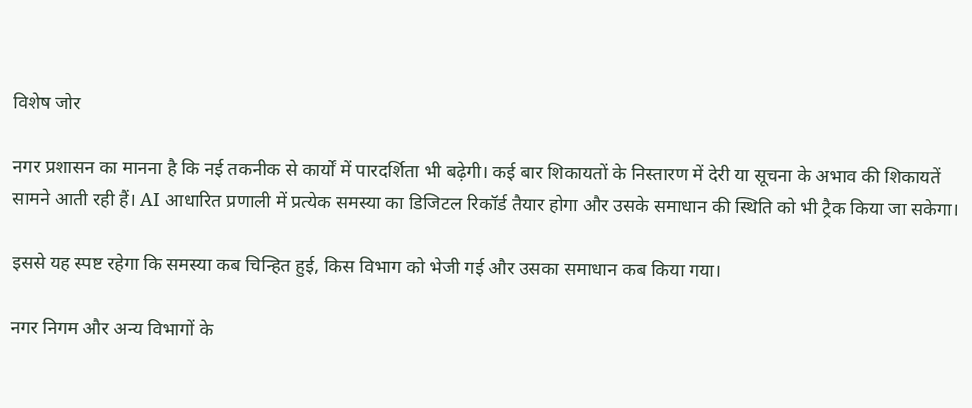विशेष जोर

नगर प्रशासन का मानना है कि नई तकनीक से कार्यों में पारदर्शिता भी बढ़ेगी। कई बार शिकायतों के निस्तारण में देरी या सूचना के अभाव की शिकायतें सामने आती रही हैं। AI आधारित प्रणाली में प्रत्येक समस्या का डिजिटल रिकॉर्ड तैयार होगा और उसके समाधान की स्थिति को भी ट्रैक किया जा सकेगा।

इससे यह स्पष्ट रहेगा कि समस्या कब चिन्हित हुई, किस विभाग को भेजी गई और उसका समाधान कब किया गया।

नगर निगम और अन्य विभागों के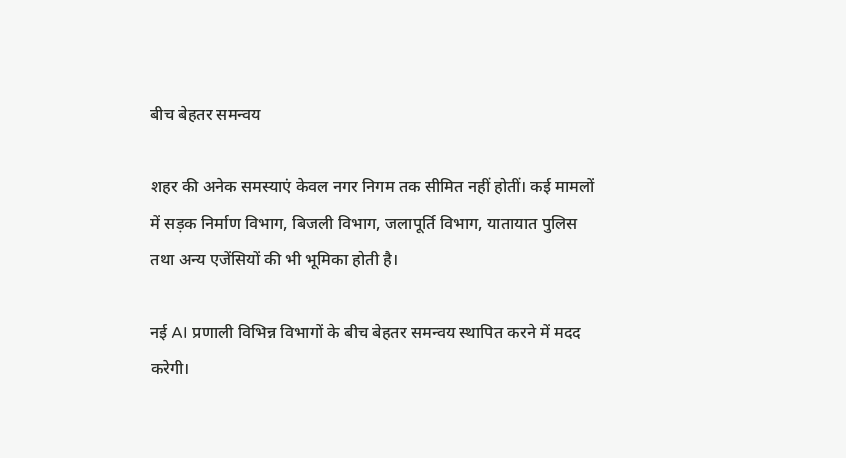बीच बेहतर समन्वय

शहर की अनेक समस्याएं केवल नगर निगम तक सीमित नहीं होतीं। कई मामलों में सड़क निर्माण विभाग, बिजली विभाग, जलापूर्ति विभाग, यातायात पुलिस तथा अन्य एजेंसियों की भी भूमिका होती है।

नई AI प्रणाली विभिन्न विभागों के बीच बेहतर समन्वय स्थापित करने में मदद करेगी।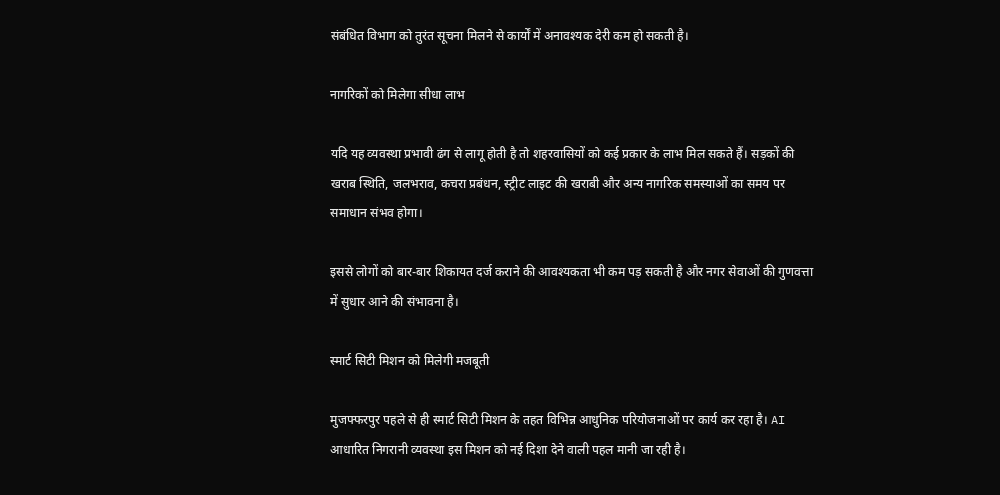संबंधित विभाग को तुरंत सूचना मिलने से कार्यों में अनावश्यक देरी कम हो सकती है।

नागरिकों को मिलेगा सीधा लाभ

यदि यह व्यवस्था प्रभावी ढंग से लागू होती है तो शहरवासियों को कई प्रकार के लाभ मिल सकते हैं। सड़कों की खराब स्थिति, जलभराव, कचरा प्रबंधन, स्ट्रीट लाइट की खराबी और अन्य नागरिक समस्याओं का समय पर समाधान संभव होगा।

इससे लोगों को बार-बार शिकायत दर्ज कराने की आवश्यकता भी कम पड़ सकती है और नगर सेवाओं की गुणवत्ता में सुधार आने की संभावना है।

स्मार्ट सिटी मिशन को मिलेगी मजबूती

मुजफ्फरपुर पहले से ही स्मार्ट सिटी मिशन के तहत विभिन्न आधुनिक परियोजनाओं पर कार्य कर रहा है। AI आधारित निगरानी व्यवस्था इस मिशन को नई दिशा देने वाली पहल मानी जा रही है।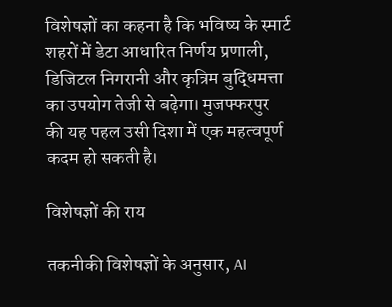विशेषज्ञों का कहना है कि भविष्य के स्मार्ट शहरों में डेटा आधारित निर्णय प्रणाली, डिजिटल निगरानी और कृत्रिम बुद्धिमत्ता का उपयोग तेजी से बढ़ेगा। मुजफ्फरपुर की यह पहल उसी दिशा में एक महत्वपूर्ण कदम हो सकती है।

विशेषज्ञों की राय

तकनीकी विशेषज्ञों के अनुसार, AI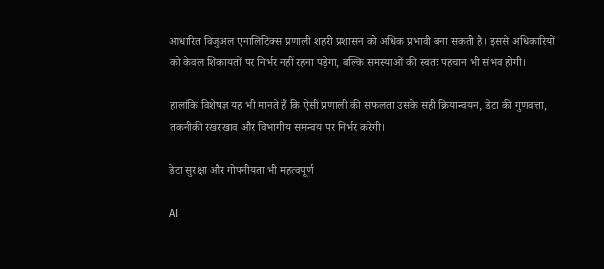आधारित विजुअल एनालिटिक्स प्रणाली शहरी प्रशासन को अधिक प्रभावी बना सकती है। इससे अधिकारियों को केवल शिकायतों पर निर्भर नहीं रहना पड़ेगा, बल्कि समस्याओं की स्वतः पहचान भी संभव होगी।

हालांकि विशेषज्ञ यह भी मानते हैं कि ऐसी प्रणाली की सफलता उसके सही क्रियान्वयन, डेटा की गुणवत्ता, तकनीकी रखरखाव और विभागीय समन्वय पर निर्भर करेगी।

डेटा सुरक्षा और गोपनीयता भी महत्वपूर्ण

AI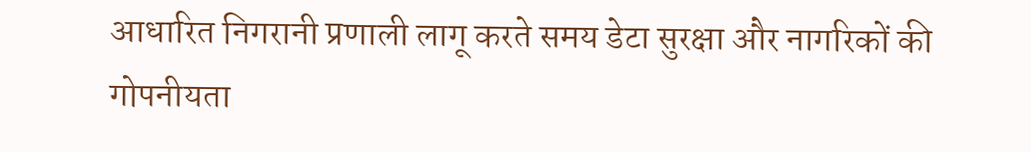आधारित निगरानी प्रणाली लागू करते समय डेटा सुरक्षा और नागरिकों की गोपनीयता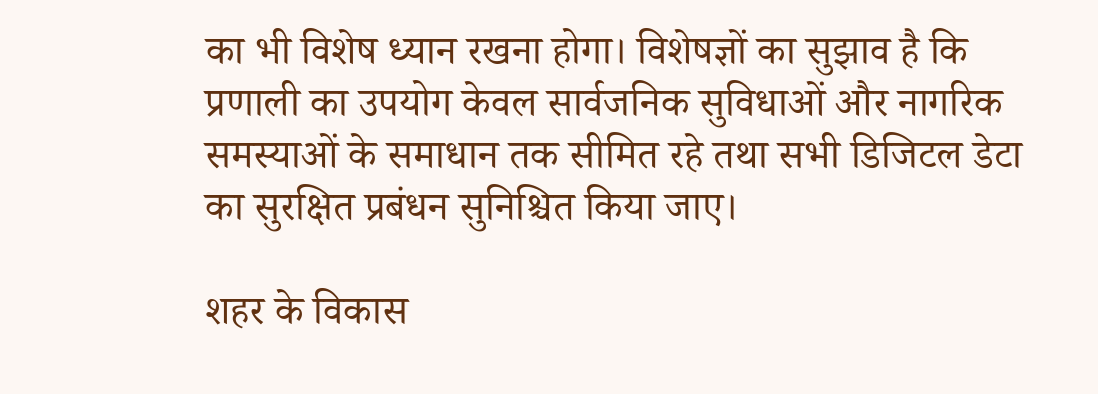का भी विशेष ध्यान रखना होगा। विशेषज्ञों का सुझाव है कि प्रणाली का उपयोग केवल सार्वजनिक सुविधाओं और नागरिक समस्याओं के समाधान तक सीमित रहे तथा सभी डिजिटल डेटा का सुरक्षित प्रबंधन सुनिश्चित किया जाए।

शहर के विकास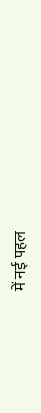में नई पहल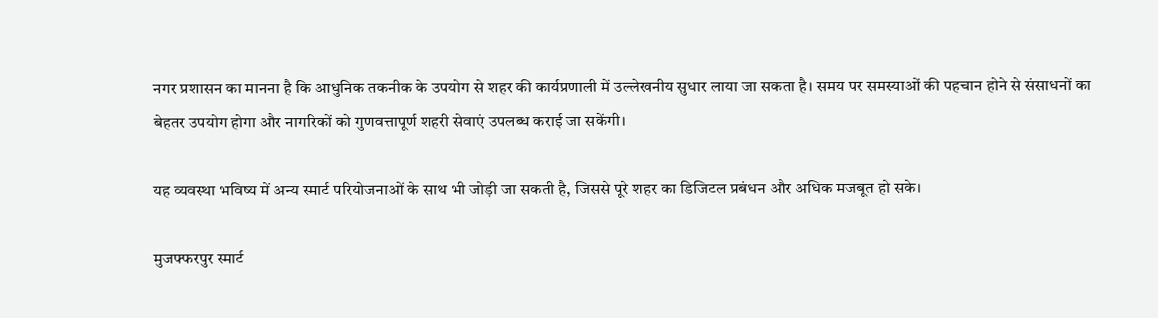नगर प्रशासन का मानना है कि आधुनिक तकनीक के उपयोग से शहर की कार्यप्रणाली में उल्लेखनीय सुधार लाया जा सकता है। समय पर समस्याओं की पहचान होने से संसाधनों का बेहतर उपयोग होगा और नागरिकों को गुणवत्तापूर्ण शहरी सेवाएं उपलब्ध कराई जा सकेंगी।

यह व्यवस्था भविष्य में अन्य स्मार्ट परियोजनाओं के साथ भी जोड़ी जा सकती है, जिससे पूरे शहर का डिजिटल प्रबंधन और अधिक मजबूत हो सके।

मुजफ्फरपुर स्मार्ट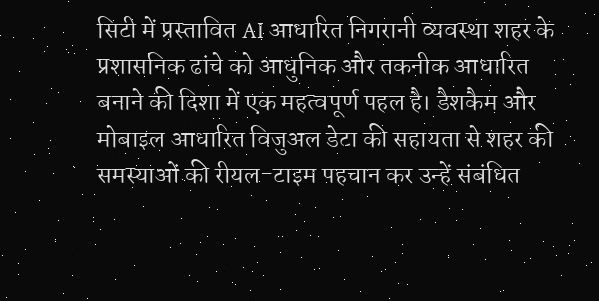सिटी में प्रस्तावित AI आधारित निगरानी व्यवस्था शहर के प्रशासनिक ढांचे को आधुनिक और तकनीक आधारित बनाने की दिशा में एक महत्वपूर्ण पहल है। डैशकैम और मोबाइल आधारित विजुअल डेटा की सहायता से शहर की समस्याओं की रीयल-टाइम पहचान कर उन्हें संबंधित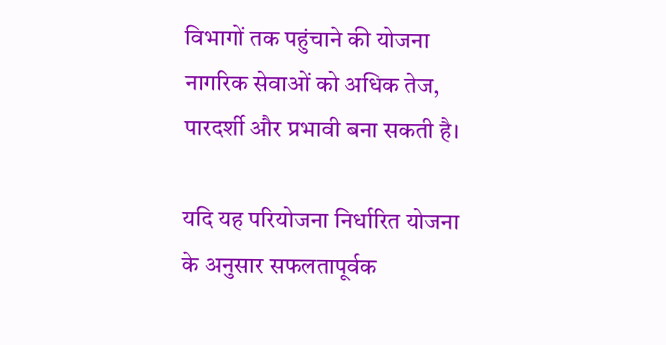विभागों तक पहुंचाने की योजना नागरिक सेवाओं को अधिक तेज, पारदर्शी और प्रभावी बना सकती है।

यदि यह परियोजना निर्धारित योजना के अनुसार सफलतापूर्वक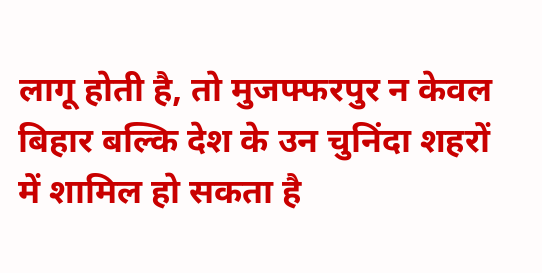लागू होती है, तो मुजफ्फरपुर न केवल बिहार बल्कि देश के उन चुनिंदा शहरों में शामिल हो सकता है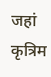जहां कृत्रिम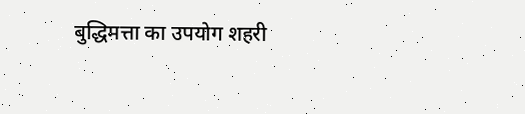बुद्धिमत्ता का उपयोग शहरी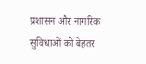प्रशासन और नागरिक सुविधाओं को बेहतर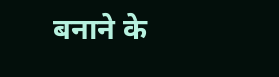बनाने के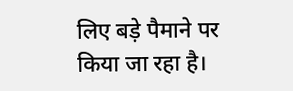लिए बड़े पैमाने पर किया जा रहा है।